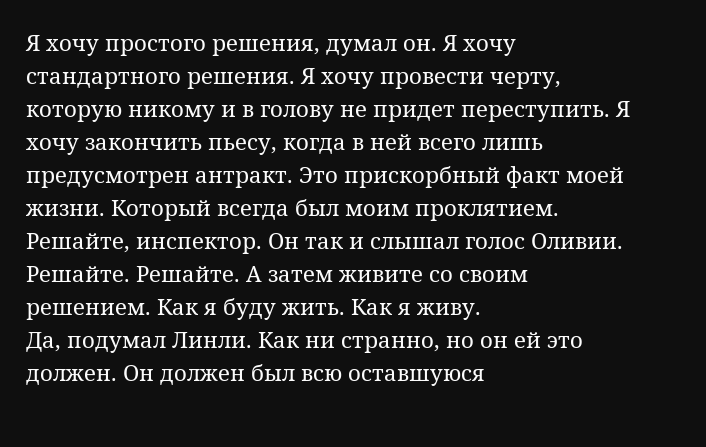Я хочу простого решения, думал он. Я хочу стандартного решения. Я хочу провести черту, которую никому и в голову не придет переступить. Я хочу закончить пьесу, когда в ней всего лишь предусмотрен антракт. Это прискорбный факт моей жизни. Который всегда был моим проклятием.
Решайте, инспектор. Он так и слышал голос Оливии. Решайте. Решайте. А затем живите со своим решением. Как я буду жить. Как я живу.
Да, подумал Линли. Как ни странно, но он ей это должен. Он должен был всю оставшуюся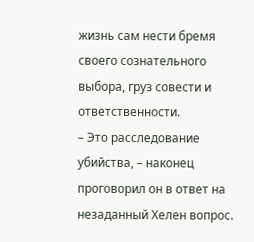жизнь сам нести бремя своего сознательного выбора, груз совести и ответственности.
– Это расследование убийства, – наконец проговорил он в ответ на незаданный Хелен вопрос.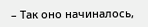– Так оно начиналось,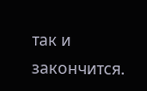так и закончится.